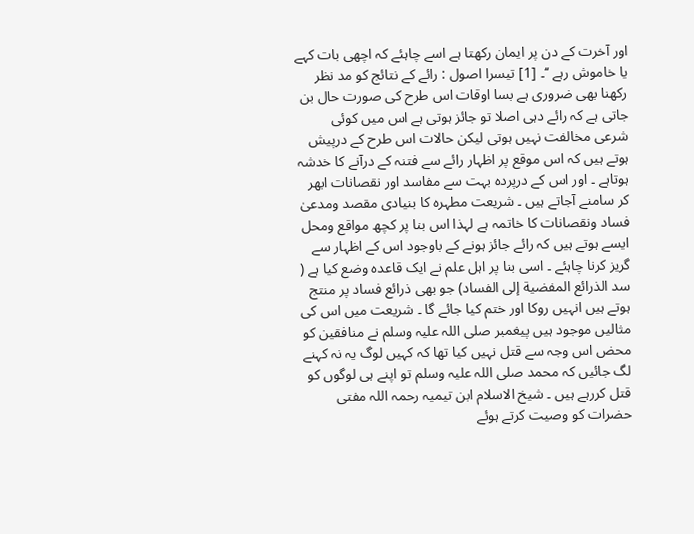اور آخرت کے دن پر ایمان رکھتا ہے اسے چاہئے کہ اچھی بات کہے یا خاموش رہے ‘‘۔ [1] تیسرا اصول : رائے کے نتائج کو مد نظر رکھنا بھی ضروری ہے بسا اوقات اس طرح کی صورت حال بن جاتی ہے کہ رائے دہی اصلا تو جائز ہوتی ہے اس میں کوئی شرعی مخالفت نہیں ہوتی لیکن حالات اس طرح کے درپیش ہوتے ہیں کہ اس موقع پر اظہار رائے سے فتنہ کے درآنے کا خدشہ ہوتاہے ۔ اور اس کے درپردہ بہت سے مفاسد اور نقصانات ابھر کر سامنے آجاتے ہیں ۔ شریعت مطہرہ کا بنیادی مقصد ومدعیٰ فساد ونقصانات کا خاتمہ ہے لہذا اس بنا پر کچھ مواقع ومحل ایسے ہوتے ہیں کہ رائے جائز ہونے کے باوجود اس کے اظہار سے گریز کرنا چاہئے ۔ اسی بنا پر اہل علم نے ایک قاعدہ وضع کیا ہے ( سد الذرائع المفضية إلی الفساد) جو بھی ذرائع فساد پر منتج ہوتے ہیں انہیں روکا اور ختم کیا جائے گا ۔ شریعت میں اس کی مثالیں موجود ہیں پیغمبر صلی اللہ علیہ وسلم نے منافقین کو محض اس وجہ سے قتل نہیں کیا تھا کہ کہیں لوگ یہ نہ کہنے لگ جائیں کہ محمد صلی اللہ علیہ وسلم تو اپنے ہی لوگوں کو قتل کررہے ہیں ۔ شیخ الاسلام ابن تیمیہ رحمہ اللہ مفتی حضرات کو وصیت کرتے ہوئے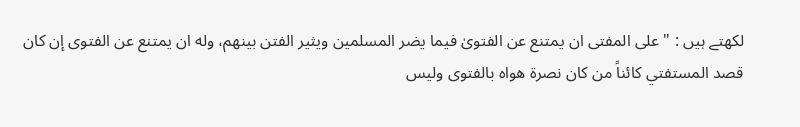لکھتے ہیں : " علی المفتی ان یمتنع عن الفتویٰ فیما یضر المسلمین ویثیر الفتن بينهم، وله ان یمتنع عن الفتوى إن كان قصد المستفتي كائناً من كان نصرة هواه بالفتوى وليس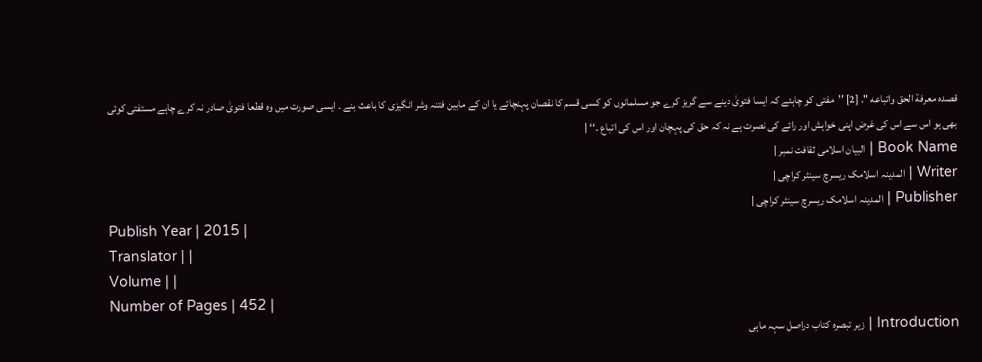قصده معرفة الحق واتباعه ". [2] ’’مفتی کو چاہئے کہ ایسا فتویٰ دینے سے گریز کرے جو مسلمانوں کو کسی قسم کا نقصان پہنچائے یا ان کے مابین فتنہ وشر انگیزی کا باعث بنے ۔ ایسی صورت میں وہ قطعا فتویٰ صادر نہ کرے چاہے مستفتی کوئی بھی ہو اس سے اس کی غرض اپنی خواہش اور رائے کی نصرت ہے نہ کہ حق کی پہچان اور اس کی اتباع ۔‘‘ |
Book Name | البیان اسلامی ثقافت نمبر |
Writer | المدینہ اسلامک ریسرچ سینٹر کراچی |
Publisher | المدینہ اسلامک ریسرچ سینٹر کراچی |
Publish Year | 2015 |
Translator | |
Volume | |
Number of Pages | 452 |
Introduction | زیر تبصرہ کتاب دراصل سہہ ماہی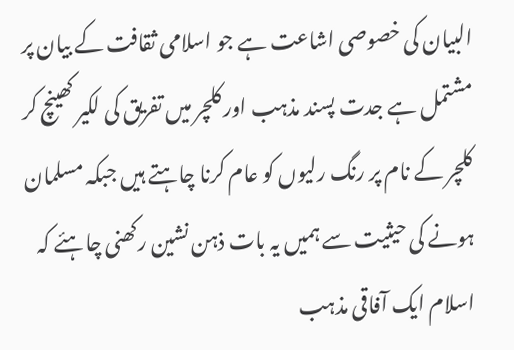البیان کی خصوصی اشاعت ہے جو اسلامی ثقافت کے بیان پر مشتمل ہے جدت پسند مذہب اور کلچر میں تفریق کی لکیر کھینچ کر کلچر کے نام پر رنگ رلیوں کو عام کرنا چاہتے ہیں جبکہ مسلمان ہونے کی حیثیت سے ہمیں یہ بات ذہن نشین رکھنی چاہئے کہ اسلام ایک آفاقی مذہب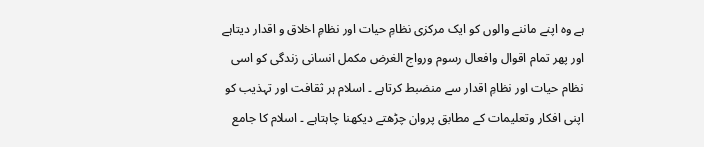ہے وہ اپنے ماننے والوں کو ایک مرکزی نظامِ حیات اور نظامِ اخلاق و اقدار دیتاہے اور پھر تمام اقوال وافعال رسوم ورواج الغرض مکمل انسانی زندگی کو اسی نظام حیات اور نظامِ اقدار سے منضبط کرتاہے ۔ اسلام ہر ثقافت اور تہذیب کو اپنی افکار وتعلیمات کے مطابق پروان چڑھتے دیکھنا چاہتاہے ۔ اسلام کا جامع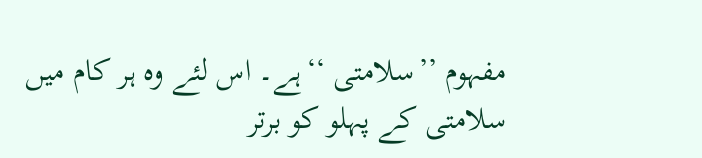مفہوم ’’سلامتی ‘‘ہے۔ اس لئے وہ ہر کام میں سلامتی کے پہلو کو برتر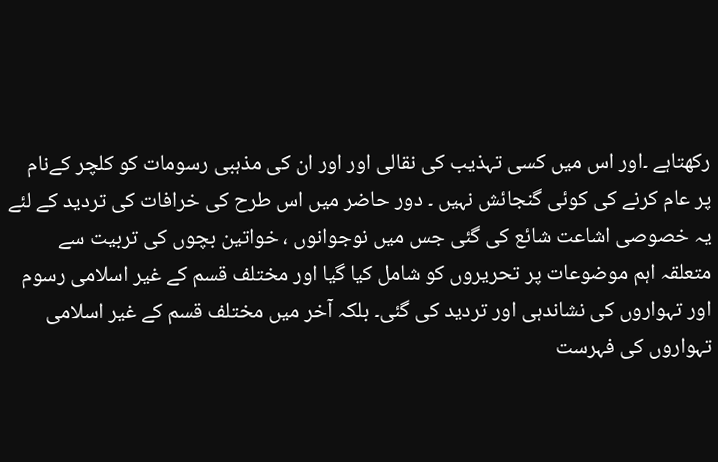رکھتاہے ۔اور اس میں کسی تہذیب کی نقالی اور اور ان کی مذہبی رسومات کو کلچر کےنام پر عام کرنے کی کوئی گنجائش نہیں ۔ دور حاضر میں اس طرح کی خرافات کی تردید کے لئے یہ خصوصی اشاعت شائع کی گئی جس میں نوجوانوں ، خواتین بچوں کی تربیت سے متعلقہ اہم موضوعات پر تحریروں کو شامل کیا گیا اور مختلف قسم کے غیر اسلامی رسوم اور تہواروں کی نشاندہی اور تردید کی گئی۔ بلکہ آخر میں مختلف قسم کے غیر اسلامی تہواروں کی فہرست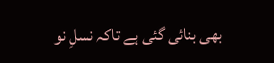بھی بنائی گئی ہے تاکہ نسلِ نو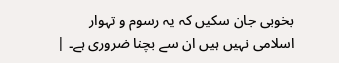بخوبی جان سکیں کہ یہ رسوم و تہوار اسلامی نہیں ہیں ان سے بچنا ضروری ہے۔ |